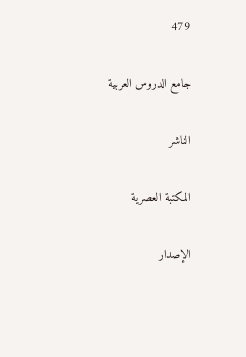479

جامع الدروس العربية

الناشر

المكتبة العصرية

الإصدار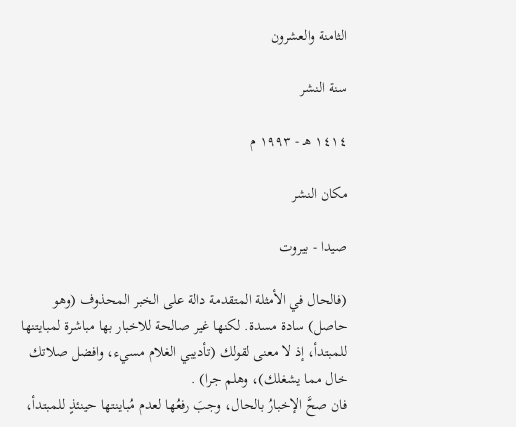الثامنة والعشرون

سنة النشر

١٤١٤ هـ - ١٩٩٣ م

مكان النشر

صيدا - بيروت

(فالحال في الأمثلة المتقدمة دالة على الخبر المحذوف (وهو حاصل) سادة مسدة. لكنها غير صالحة للاخبار بها مباشرة لمبايتنها للمبتدأ، إذ لا معنى لقولك (تأديبي الغلام مسيء، وافضل صلاتك خال مما يشغلك)، وهلم جرا) .
فان صحَّ الإخبارُ بالحال، وجبَ رفعُها لعدم مُباينتها حينئذٍ للمبتدأ،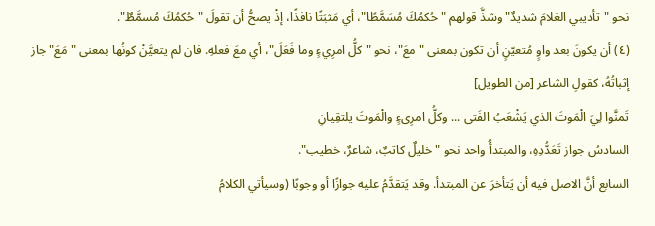نحو "تأديبي الغلامَ شديدٌ" وشذَّ قولهم "حُكمُكَ مُسَمَّطًا"، أي مَثبَتًا نافذًا، إذْ يصحُّ أن تقولَ "حُكمُكَ مُسمَّطٌ".
(٤) أن يكونَ بعد واوٍ مُتعيّنٍ أن تكون بمعنى "معَ"، نحو "كلُّ امرِيءٍ وما فَعَلَ"، أي معَ فعلهِ. فان لم يتعيَّنْ كونُها بمعنى "مَعَ" جاز إثباتُهُ، كقولِ الشاعر [من الطويل]
تَمنَّوا لِيَ الْمَوتَ الذي يَشْعَبُ الفَتى ... وكلُّ امرِىءٍ والْمَوتَ يلتقِيانِ
السادسُ جواز تَعَدُّدِهِ، والمبتدأُ واحد نحو "خليلٌ كاتبٌ، شاعرٌ، خطيب".
السابع أنَّ الاصل فيه أن يَتأخرَ عن المبتدأ. وقد يَتقدَّمُ عليه جوازًا أو وجوبًا (وسيأتي الكلامُ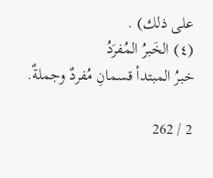على ذلك) .
(٤) الخَبرُ المُفرَدُ
خبرُ المبتدأ قسمانِ مُفردٌ وجملةٌ.

2 / 262